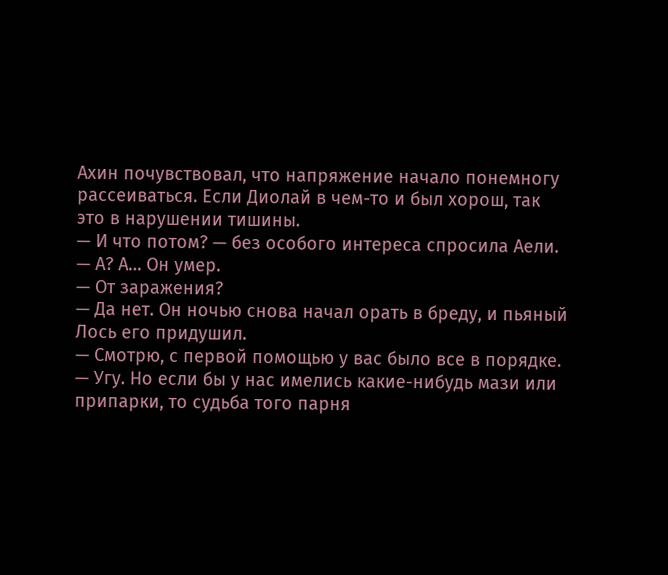Ахин почувствовал, что напряжение начало понемногу рассеиваться. Если Диолай в чем-то и был хорош, так это в нарушении тишины.
— И что потом? — без особого интереса спросила Аели.
— А? А… Он умер.
— От заражения?
— Да нет. Он ночью снова начал орать в бреду, и пьяный Лось его придушил.
— Смотрю, с первой помощью у вас было все в порядке.
— Угу. Но если бы у нас имелись какие-нибудь мази или припарки, то судьба того парня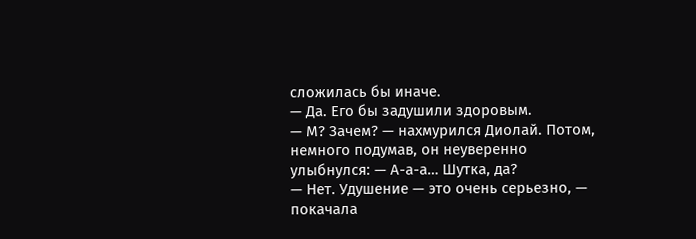сложилась бы иначе.
— Да. Его бы задушили здоровым.
— М? Зачем? — нахмурился Диолай. Потом, немного подумав, он неуверенно улыбнулся: — А-а-а… Шутка, да?
— Нет. Удушение — это очень серьезно, — покачала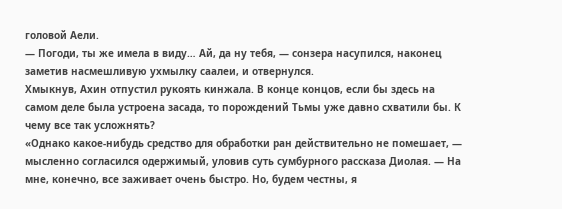головой Аели.
— Погоди, ты же имела в виду… Ай, да ну тебя, — сонзера насупился, наконец заметив насмешливую ухмылку саалеи, и отвернулся.
Хмыкнув, Ахин отпустил рукоять кинжала. В конце концов, если бы здесь на самом деле была устроена засада, то порождений Тьмы уже давно схватили бы. К чему все так усложнять?
«Однако какое-нибудь средство для обработки ран действительно не помешает, — мысленно согласился одержимый, уловив суть сумбурного рассказа Диолая. — На мне, конечно, все заживает очень быстро. Но, будем честны, я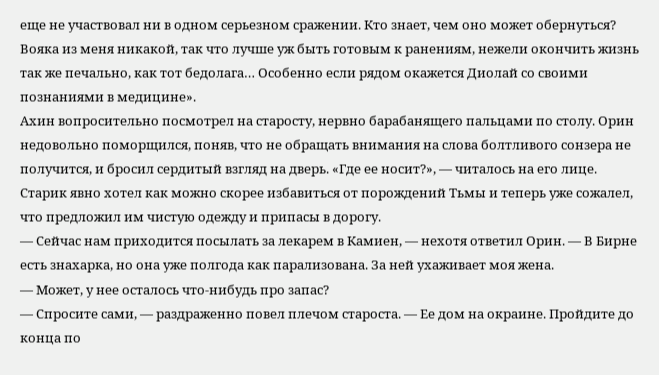еще не участвовал ни в одном серьезном сражении. Кто знает, чем оно может обернуться? Вояка из меня никакой, так что лучше уж быть готовым к ранениям, нежели окончить жизнь так же печально, как тот бедолага… Особенно если рядом окажется Диолай со своими познаниями в медицине».
Ахин вопросительно посмотрел на старосту, нервно барабанящего пальцами по столу. Орин недовольно поморщился, поняв, что не обращать внимания на слова болтливого сонзера не получится, и бросил сердитый взгляд на дверь. «Где ее носит?», — читалось на его лице. Старик явно хотел как можно скорее избавиться от порождений Тьмы и теперь уже сожалел, что предложил им чистую одежду и припасы в дорогу.
— Сейчас нам приходится посылать за лекарем в Камиен, — нехотя ответил Орин. — В Бирне есть знахарка, но она уже полгода как парализована. За ней ухаживает моя жена.
— Может, у нее осталось что-нибудь про запас?
— Спросите сами, — раздраженно повел плечом староста. — Ее дом на окраине. Пройдите до конца по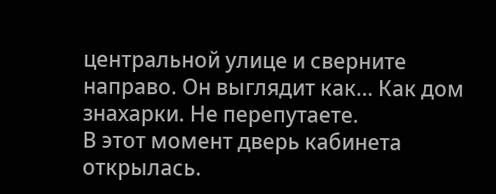центральной улице и сверните направо. Он выглядит как… Как дом знахарки. Не перепутаете.
В этот момент дверь кабинета открылась.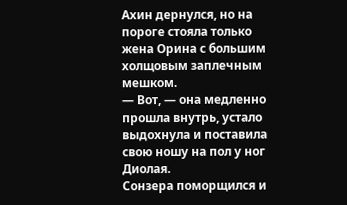Ахин дернулся, но на пороге стояла только жена Орина с большим холщовым заплечным мешком.
— Вот, — она медленно прошла внутрь, устало выдохнула и поставила свою ношу на пол у ног Диолая.
Сонзера поморщился и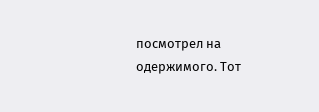посмотрел на одержимого. Тот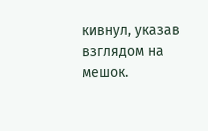кивнул, указав взглядом на мешок.